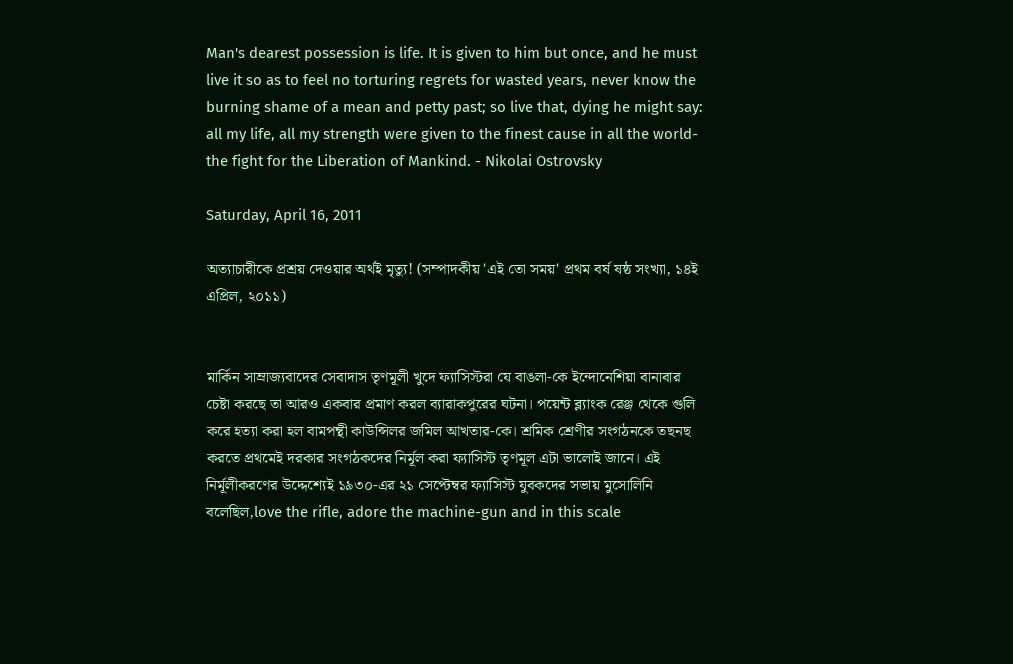Man's dearest possession is life. It is given to him but once, and he must live it so as to feel no torturing regrets for wasted years, never know the burning shame of a mean and petty past; so live that, dying he might say: all my life, all my strength were given to the finest cause in all the world- the fight for the Liberation of Mankind. - Nikolai Ostrovsky

Saturday, April 16, 2011

অত্যাচারীকে প্রশ্রয় দেওয়ার অর্থই মৃত্যু! (সম্পাদকীয় 'এই তো সময়' প্রথম বর্ষ ষষ্ঠ সংখ্যা, ১৪ই এপ্রিল, ২০১১)


মার্কিন সাম্রাজ্যবাদের সেবাদাস তৃণমূলী খুদে ফ্যাসিস্টরা যে বাঙলা-কে ইন্দোনেশিয়া বানাবার চেষ্টা করছে তা আরও একবার প্রমাণ করল ব্যারাকপুরের ঘটনা। পয়েন্ট ব্ল্যাংক রেঞ্জ থেকে গুলি করে হত্যা করা হল বামপন্থী কাউন্সিলর জমিল আখতার-কে। শ্রমিক শ্রেণীর সংগঠনকে তছনছ করতে প্রথমেই দরকার সংগঠকদের নির্মূল করা ফ্যাসিস্ট তৃণমূল এটা ভালোই জানে। এই নির্মূলীকরণের উদ্দেশ্যেই ১৯৩০-এর ২১ সেপ্টেম্বর ফ্যাসিস্ট যুবকদের সভায় মুসোলিনি বলেছিল,love the rifle, adore the machine-gun and in this scale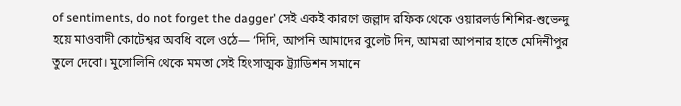of sentiments, do not forget the dagger’ সেই একই কারণে জল্লাদ রফিক থেকে ওয়ারলর্ড শিশির-শুভেন্দু হয়ে মাওবাদী কোটেশ্বর অবধি বলে ওঠে— ‘দিদি, আপনি আমাদের বুলেট দিন, আমরা আপনার হাতে মেদিনীপুর তুলে দেবো। মুসোলিনি থেকে মমতা সেই হিংসাত্মক ট্র্যাডিশন সমানে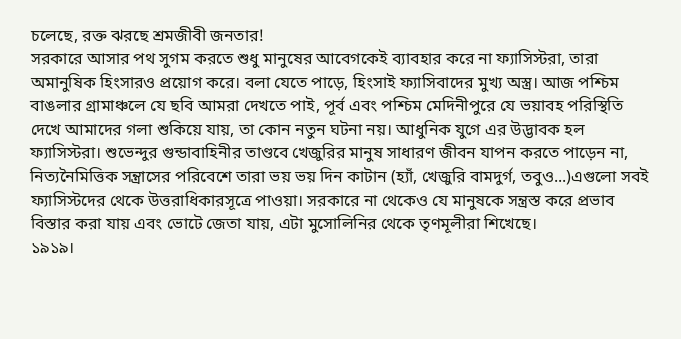চলেছে, রক্ত ঝরছে শ্রমজীবী জনতার!
সরকারে আসার পথ সুগম করতে শুধু মানুষের আবেগকেই ব্যাবহার করে না ফ্যাসিস্টরা, তারা অমানুষিক হিংসারও প্রয়োগ করে। বলা যেতে পাড়ে, হিংসাই ফ্যাসিবাদের মুখ্য অস্ত্র। আজ পশ্চিম বাঙলার গ্রামাঞ্চলে যে ছবি আমরা দেখতে পাই, পূর্ব এবং পশ্চিম মেদিনীপুরে যে ভয়াবহ পরিস্থিতি দেখে আমাদের গলা শুকিয়ে যায়, তা কোন নতুন ঘটনা নয়। আধুনিক যুগে এর উদ্ভাবক হল ফ্যাসিস্টরা। শুভেন্দুর গুন্ডাবাহিনীর তাণ্ডবে খেজুরির মানুষ সাধারণ জীবন যাপন করতে পাড়েন না, নিত্যনৈমিত্তিক সন্ত্রাসের পরিবেশে তারা ভয় ভয় দিন কাটান (হ্যাঁ, খেজুরি বামদুর্গ, তবুও...)এগুলো সবই ফ্যাসিস্টদের থেকে উত্তরাধিকারসূত্রে পাওয়া। সরকারে না থেকেও যে মানুষকে সন্ত্রস্ত করে প্রভাব বিস্তার করা যায় এবং ভোটে জেতা যায়, এটা মুসোলিনির থেকে তৃণমূলীরা শিখেছে।
১৯১৯।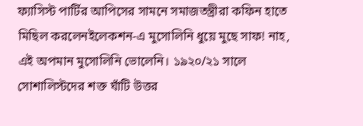ফ্যাসিস্ট পার্টির আপিসের সামনে সমাজতন্ত্রীরা কফিন হাতে মিছিল করলেনইলেকশন-এ মুসোলিনি ধুয়ে মুছে সাফ! নাহ, এই অপমান মুসোলিনি ভোলেনি। ১৯২০/২১ সালে সোশালিস্টদের শক্ত ঘাঁটি উত্তর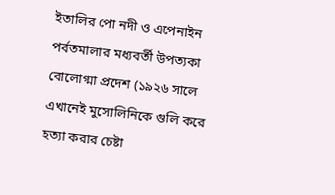ইতালির পো নদী ও এপেনাইন পর্বতমালার মধ্যবর্তী উপত্যকা বোলোগ্মা প্রদেশ (১৯২৬ সালে এখানেই মুসোলিনিকে গুলি করে হত্যা করার চেষ্টা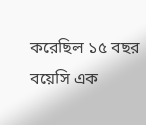করেছিল ১৫ বছর বয়েসি এক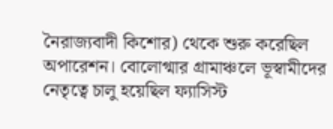নৈরাজ্যবাদী কিশোর) থেকে শুরু করেছিল অপারেশন। বোলোগ্মার গ্রামাঞ্চলে ভূস্বামীদের নেতৃত্বে চালু হয়েছিল ফ্যাসিস্ট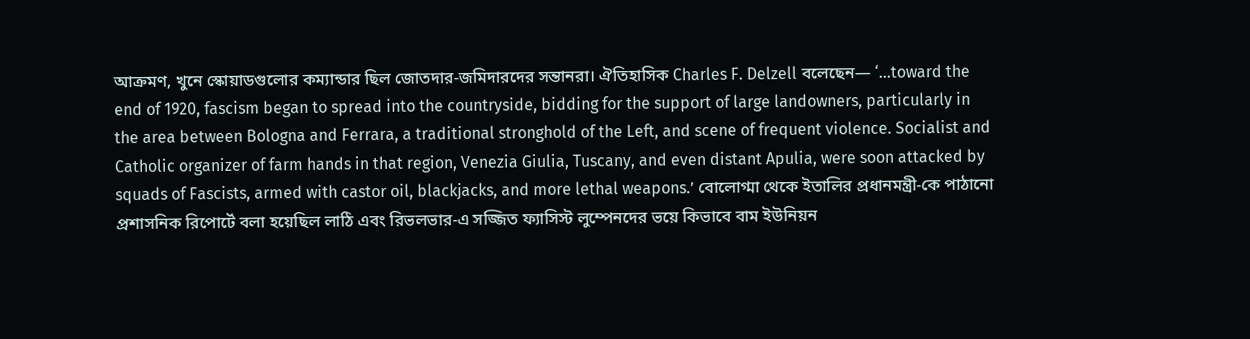আক্রমণ, খুনে স্কোয়াডগুলোর কম্যান্ডার ছিল জোতদার-জমিদারদের সন্তানরা। ঐতিহাসিক Charles F. Delzell বলেছেন— ‘...toward the end of 1920, fascism began to spread into the countryside, bidding for the support of large landowners, particularly in the area between Bologna and Ferrara, a traditional stronghold of the Left, and scene of frequent violence. Socialist and Catholic organizer of farm hands in that region, Venezia Giulia, Tuscany, and even distant Apulia, were soon attacked by squads of Fascists, armed with castor oil, blackjacks, and more lethal weapons.’ বোলোগ্মা থেকে ইতালির প্রধানমন্ত্রী-কে পাঠানো প্রশাসনিক রিপোর্টে বলা হয়েছিল লাঠি এবং রিভলভার-এ সজ্জিত ফ্যাসিস্ট লুম্পেনদের ভয়ে কিভাবে বাম ইউনিয়ন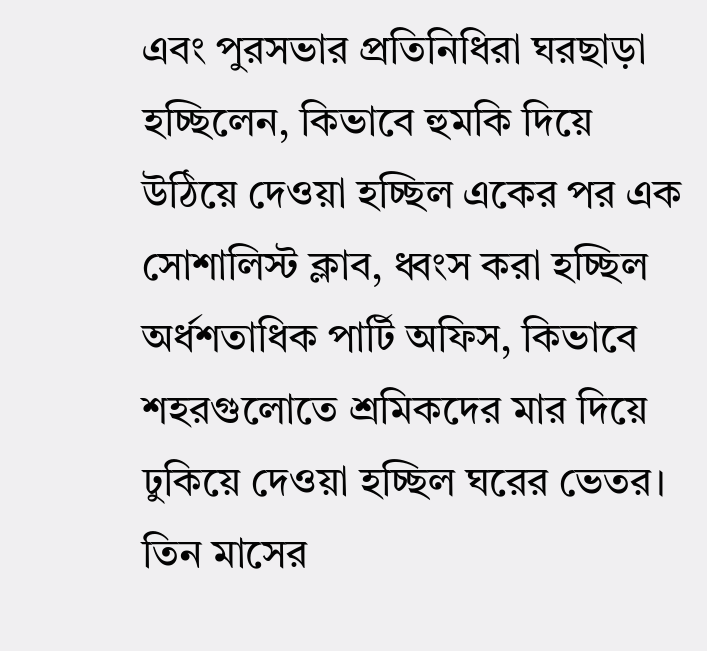এবং পুরসভার প্রতিনিধিরা ঘরছাড়া হচ্ছিলেন, কিভাবে হুমকি দিয়ে উঠিয়ে দেওয়া হচ্ছিল একের পর এক সোশালিস্ট ক্লাব, ধ্বংস করা হচ্ছিল অর্ধশতাধিক পার্টি অফিস, কিভাবে শহরগুলোতে শ্রমিকদের মার দিয়ে ঢুকিয়ে দেওয়া হচ্ছিল ঘরের ভেতর। তিন মাসের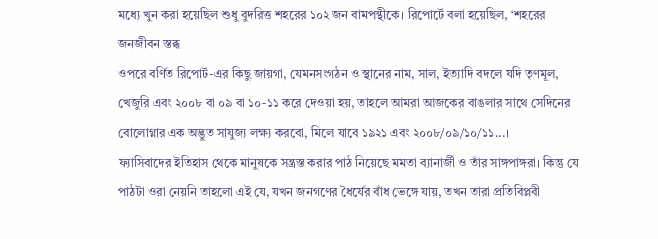মধ্যে খুন করা হয়েছিল শুধু বুদরিত্ত শহরের ১০২ জন বামপন্থীকে। রিপোর্টে বলা হয়েছিল, ‘শহরের জনজীবন স্তব্ধ
ওপরে বর্ণিত রিপোর্ট-এর কিছু জায়গা, যেমনসংগঠন ও স্থানের নাম, সাল, ইত্যাদি বদলে যদি তৃণমূল, খেজুরি এবং ২০০৮ বা ০৯ বা ১০-১১ করে দেওয়া হয়, তাহলে আমরা আজকের বাঙলার সাথে সেদিনের বোলোগ্নার এক অদ্ভুত সাযুজ্য লক্ষ্য করবো, মিলে যাবে ১৯২১ এবং ২০০৮/০৯/১০/১১...।
ফ্যাসিবাদের ইতিহাস থেকে মানুষকে সন্ত্রস্ত করার পাঠ নিয়েছে মমতা ব্যানার্জী ও তাঁর সাঙ্গপাঙ্গরা। কিন্তু যে পাঠটা ওরা নেয়নি তাহলো এই যে, যখন জনগণের ধৈর্যের বাঁধ ভেঙ্গে যায়, তখন তারা প্রতিবিপ্লবী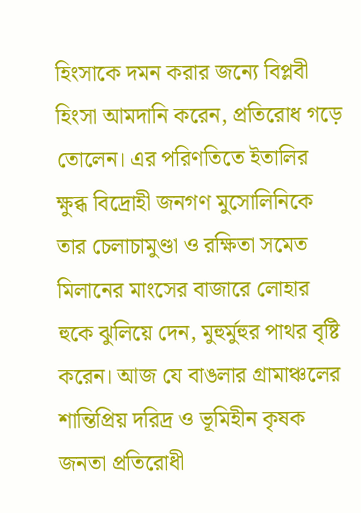হিংসাকে দমন করার জন্যে বিপ্লবী হিংসা আমদানি করেন, প্রতিরোধ গড়ে তোলেন। এর পরিণতিতে ইতালির ক্ষুব্ধ বিদ্রোহী জনগণ মুসোলিনিকে তার চেলাচামুণ্ডা ও রক্ষিতা সমেত মিলানের মাংসের বাজারে লোহার হুকে ঝুলিয়ে দেন, মুহুর্মুহুর পাথর বৃষ্টি করেন। আজ যে বাঙলার গ্রামাঞ্চলের শান্তিপ্রিয় দরিদ্র ও ভূমিহীন কৃষক জনতা প্রতিরোধী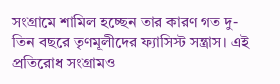সংগ্রামে শামিল হচ্ছেন তার কারণ গত দু-তিন বছরে তৃণমূলীদের ফ্যাসিস্ট সন্ত্রাস। এই প্রতিরোধ সংগ্রামও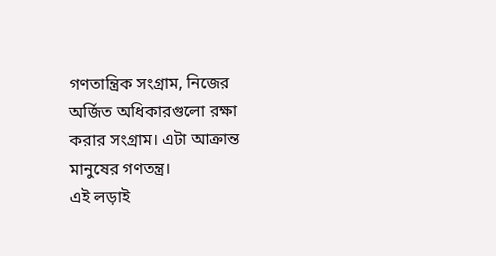গণতান্ত্রিক সংগ্রাম, নিজের অর্জিত অধিকারগুলো রক্ষা করার সংগ্রাম। এটা আক্রান্ত মানুষের গণতন্ত্র।
এই লড়াই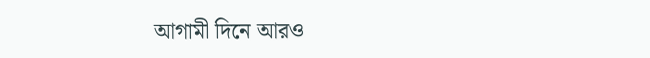আগামী দিনে আরও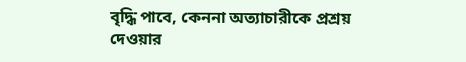বৃদ্ধি পাবে, কেননা অত্যাচারীকে প্রশ্রয় দেওয়ার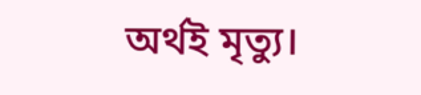অর্থই মৃত্যু।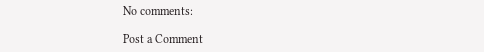No comments:

Post a Comment